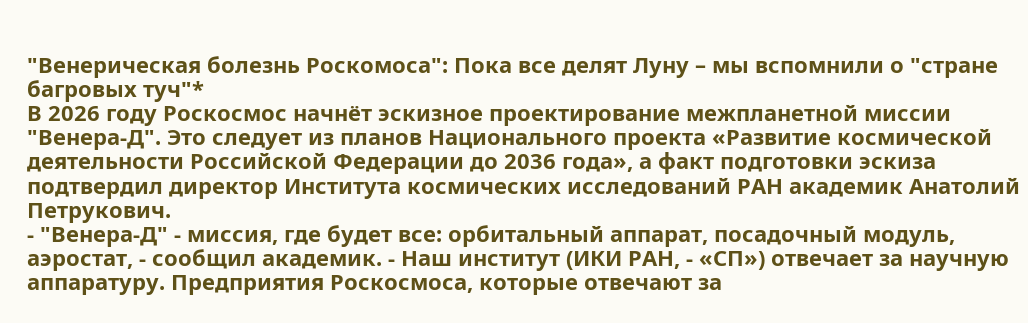"Венерическая болезнь Роскомоса": Пока все делят Луну – мы вспомнили о "стране багровых туч"*
В 2026 году Роскосмос начнёт эскизное проектирование межпланетной миссии "Венера-Д". Это следует из планов Национального проекта «Развитие космической деятельности Российской Федерации до 2036 года», а факт подготовки эскиза подтвердил директор Института космических исследований РАН академик Анатолий Петрукович.
- "Венера-Д" - миссия, где будет все: орбитальный аппарат, посадочный модуль, аэростат, - сообщил академик. - Наш институт (ИКИ РАН, - «СП») отвечает за научную аппаратуру. Предприятия Роскосмоса, которые отвечают за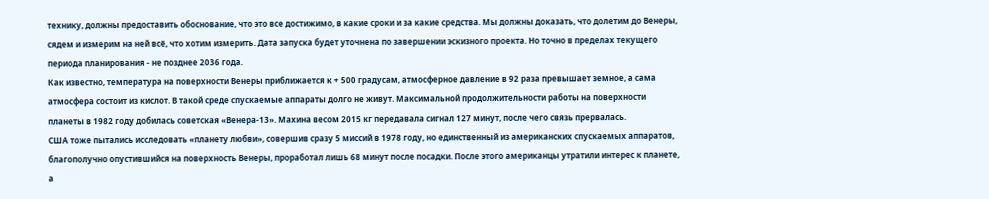технику, должны предоставить обоснование, что это все достижимо, в какие сроки и за какие средства. Мы должны доказать, что долетим до Венеры, сядем и измерим на ней всё, что хотим измерить. Дата запуска будет уточнена по завершении эскизного проекта. Но точно в пределах текущего периода планирования - не позднее 2036 года.
Как известно, температура на поверхности Венеры приближается к + 500 градусам, атмосферное давление в 92 раза превышает земное, а сама атмосфера состоит из кислот. В такой среде спускаемые аппараты долго не живут. Максимальной продолжительности работы на поверхности планеты в 1982 году добилась советская «Венера-13». Махина весом 2015 кг передавала сигнал 127 минут, после чего связь прервалась.
США тоже пытались исследовать «планету любви», совершив сразу 5 миссий в 1978 году, но единственный из американских спускаемых аппаратов, благополучно опустившийся на поверхность Венеры, проработал лишь 68 минут после посадки. После этого американцы утратили интерес к планете, а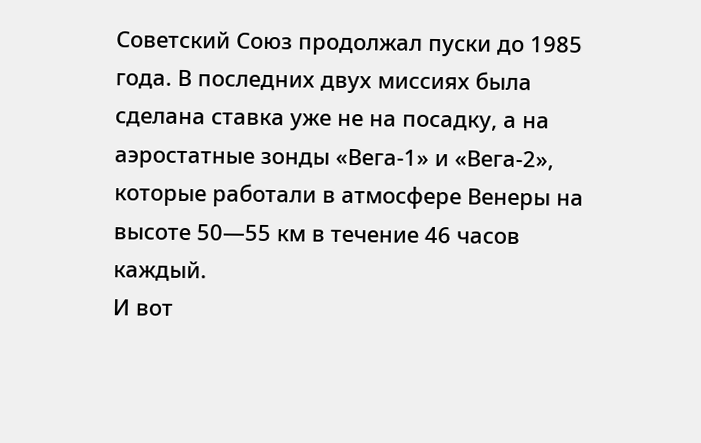Советский Союз продолжал пуски до 1985 года. В последних двух миссиях была сделана ставка уже не на посадку, а на аэростатные зонды «Вега-1» и «Вега-2», которые работали в атмосфере Венеры на высоте 50—55 км в течение 46 часов каждый.
И вот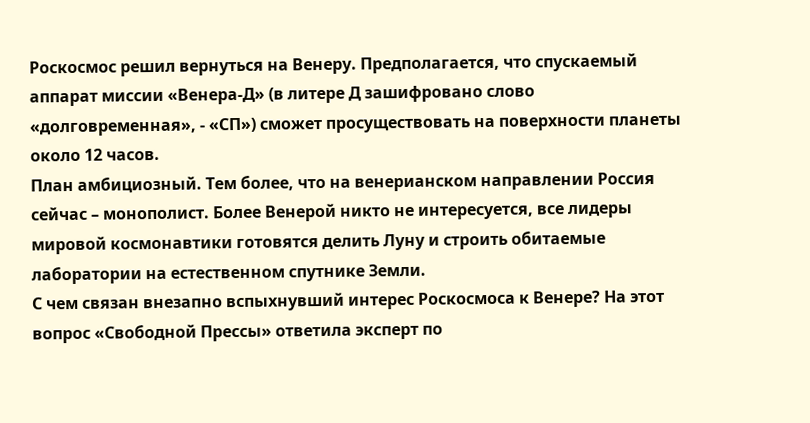Роскосмос решил вернуться на Венеру. Предполагается, что спускаемый аппарат миссии «Венера-Д» (в литере Д зашифровано слово «долговременная», - «СП») сможет просуществовать на поверхности планеты около 12 часов.
План амбициозный. Тем более, что на венерианском направлении Россия сейчас – монополист. Более Венерой никто не интересуется, все лидеры мировой космонавтики готовятся делить Луну и строить обитаемые лаборатории на естественном спутнике Земли.
С чем связан внезапно вспыхнувший интерес Роскосмоса к Венере? На этот вопрос «Свободной Прессы» ответила эксперт по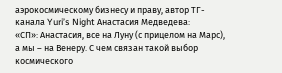аэрокосмическому бизнесу и праву, автор ТГ-канала Yuri’s Night Анастасия Медведева:
«СП»: Анастасия, все на Луну (с прицелом на Марс), а мы – на Венеру. С чем связан такой выбор космического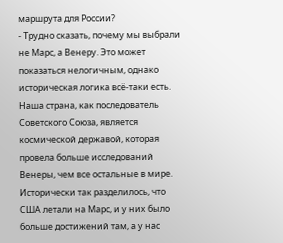маршрута для России?
- Трудно сказать, почему мы выбрали не Марс, а Венеру. Это может показаться нелогичным, однако историческая логика всё-таки есть. Наша страна, как последователь Советского Союза, является космической державой, которая провела больше исследований Венеры, чем все остальные в мире.
Исторически так разделилось, что США летали на Марс, и у них было больше достижений там, а у нас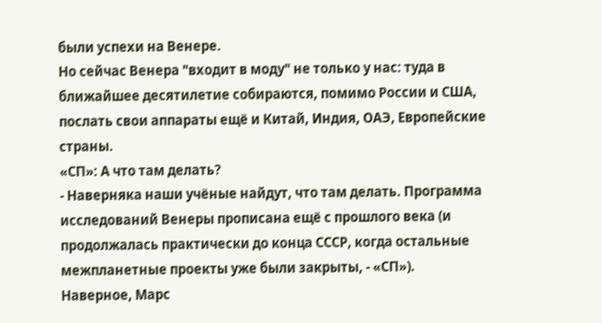были успехи на Венере.
Но сейчас Венера "входит в моду" не только у нас: туда в ближайшее десятилетие собираются, помимо России и США, послать свои аппараты ещё и Китай, Индия, ОАЭ, Европейские страны.
«СП»: А что там делать?
- Наверняка наши учёные найдут, что там делать. Программа исследований Венеры прописана ещё с прошлого века (и продолжалась практически до конца СССР, когда остальные межпланетные проекты уже были закрыты, - «СП»).
Наверное, Марс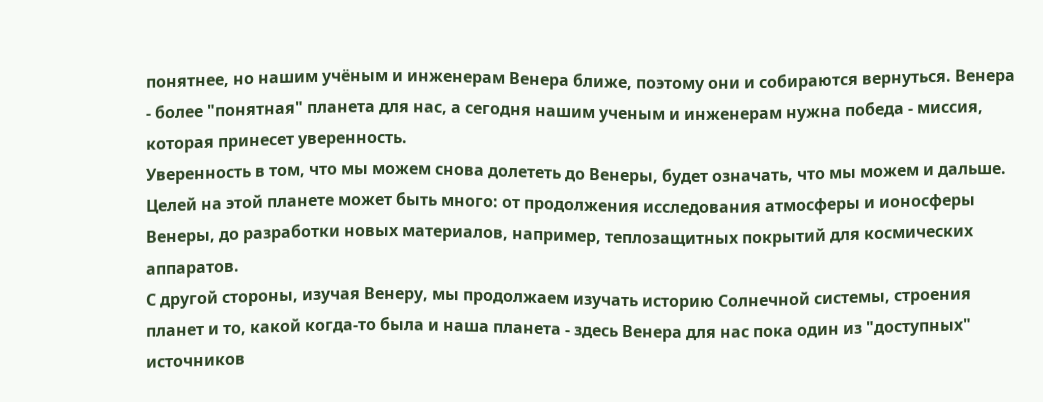понятнее, но нашим учёным и инженерам Венера ближе, поэтому они и собираются вернуться. Венера - более "понятная" планета для нас, а сегодня нашим ученым и инженерам нужна победа - миссия, которая принесет уверенность.
Уверенность в том, что мы можем снова долететь до Венеры, будет означать, что мы можем и дальше. Целей на этой планете может быть много: от продолжения исследования атмосферы и ионосферы Венеры, до разработки новых материалов, например, теплозащитных покрытий для космических аппаратов.
С другой стороны, изучая Венеру, мы продолжаем изучать историю Солнечной системы, строения планет и то, какой когда-то была и наша планета - здесь Венера для нас пока один из "доступных" источников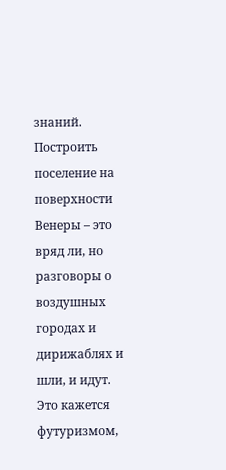знаний.
Построить поселение на поверхности Венеры – это вряд ли, но разговоры о воздушных городах и дирижаблях и шли, и идут. Это кажется футуризмом,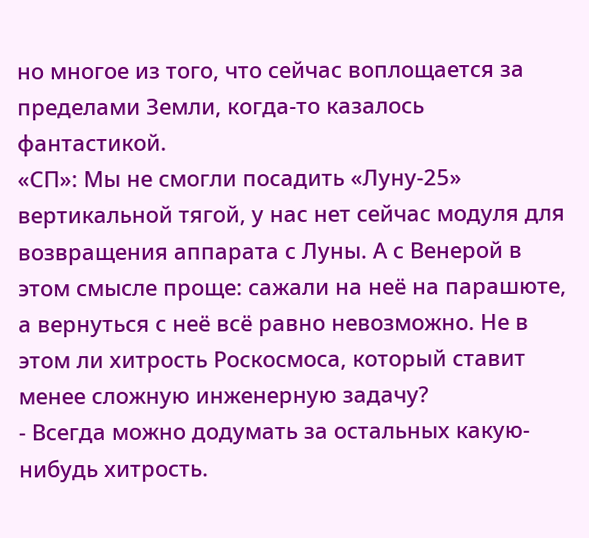но многое из того, что сейчас воплощается за пределами Земли, когда-то казалось фантастикой.
«СП»: Мы не смогли посадить «Луну-25» вертикальной тягой, у нас нет сейчас модуля для возвращения аппарата с Луны. А с Венерой в этом смысле проще: сажали на неё на парашюте, а вернуться с неё всё равно невозможно. Не в этом ли хитрость Роскосмоса, который ставит менее сложную инженерную задачу?
- Всегда можно додумать за остальных какую-нибудь хитрость.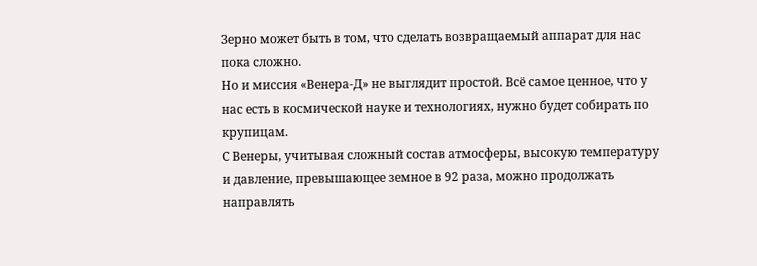Зерно может быть в том, что сделать возвращаемый аппарат для нас пока сложно.
Но и миссия «Венера-Д» не выглядит простой. Всё самое ценное, что у нас есть в космической науке и технологиях, нужно будет собирать по крупицам.
С Венеры, учитывая сложный состав атмосферы, высокую температуру и давление, превышающее земное в 92 раза, можно продолжать направлять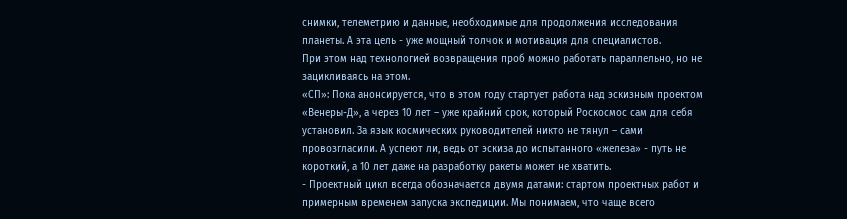снимки, телеметрию и данные, необходимые для продолжения исследования планеты. А эта цель - уже мощный толчок и мотивация для специалистов.
При этом над технологией возвращения проб можно работать параллельно, но не зацикливаясь на этом.
«СП»: Пока анонсируется, что в этом году стартует работа над эскизным проектом «Венеры-Д», а через 10 лет – уже крайний срок, который Роскосмос сам для себя установил. За язык космических руководителей никто не тянул – сами провозгласили. А успеют ли, ведь от эскиза до испытанного «железа» - путь не короткий, а 10 лет даже на разработку ракеты может не хватить.
- Проектный цикл всегда обозначается двумя датами: стартом проектных работ и примерным временем запуска экспедиции. Мы понимаем, что чаще всего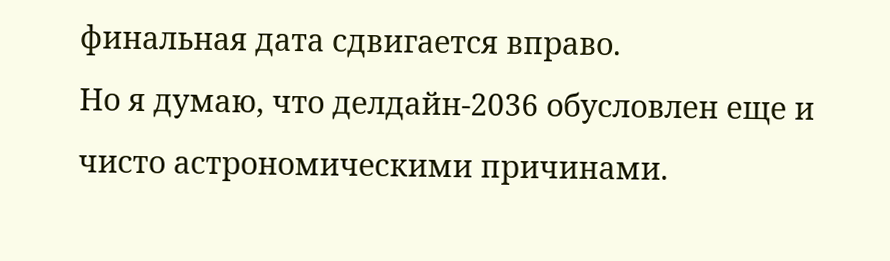финальная дата сдвигается вправо.
Но я думаю, что делдайн-2036 обусловлен еще и чисто астрономическими причинами.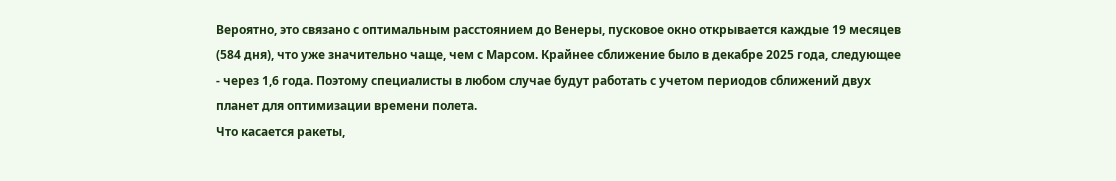Вероятно, это связано с оптимальным расстоянием до Венеры, пусковое окно открывается каждые 19 месяцев (584 дня), что уже значительно чаще, чем с Марсом. Крайнее сближение было в декабре 2025 года, следующее - через 1,6 года. Поэтому специалисты в любом случае будут работать с учетом периодов сближений двух планет для оптимизации времени полета.
Что касается ракеты,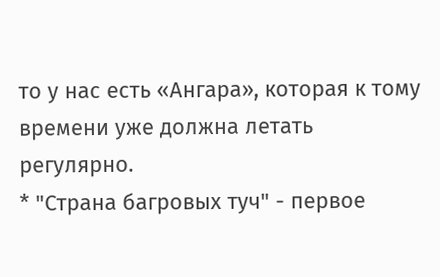то у нас есть «Ангара», которая к тому времени уже должна летать регулярно.
* "Страна багровых туч" - первое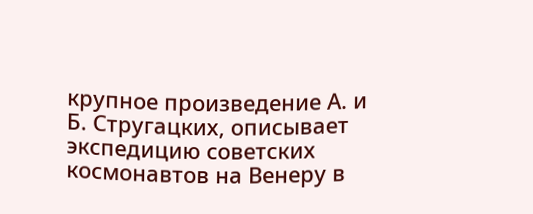крупное произведение А. и Б. Стругацких, описывает экспедицию советских космонавтов на Венеру в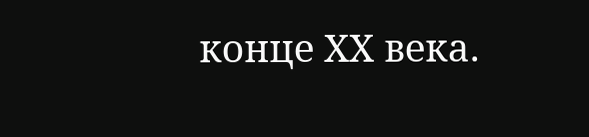конце ХХ века.